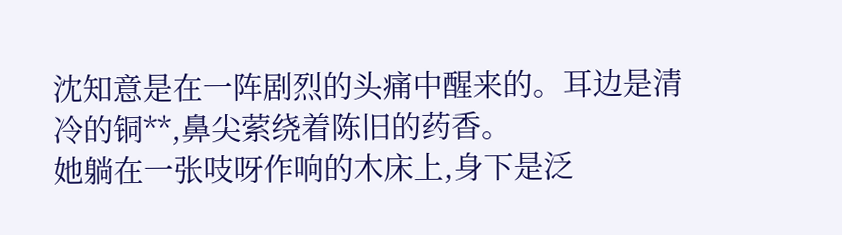沈知意是在一阵剧烈的头痛中醒来的。耳边是清冷的铜**,鼻尖萦绕着陈旧的药香。
她躺在一张吱呀作响的木床上,身下是泛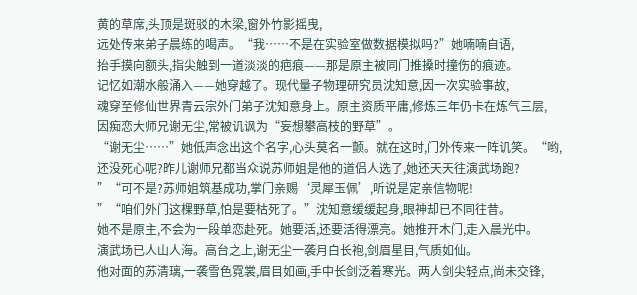黄的草席,头顶是斑驳的木梁,窗外竹影摇曳,
远处传来弟子晨练的喝声。“我……不是在实验室做数据模拟吗?”她喃喃自语,
抬手摸向额头,指尖触到一道淡淡的疤痕——那是原主被同门推搡时撞伤的痕迹。
记忆如潮水般涌入——她穿越了。现代量子物理研究员沈知意,因一次实验事故,
魂穿至修仙世界青云宗外门弟子沈知意身上。原主资质平庸,修炼三年仍卡在炼气三层,
因痴恋大师兄谢无尘,常被讥讽为“妄想攀高枝的野草”。
“谢无尘……”她低声念出这个名字,心头莫名一颤。就在这时,门外传来一阵讥笑。“哟,
还没死心呢?昨儿谢师兄都当众说苏师姐是他的道侣人选了,她还天天往演武场跑?
”“可不是?苏师姐筑基成功,掌门亲赐‘灵犀玉佩’,听说是定亲信物呢!
”“咱们外门这棵野草,怕是要枯死了。”沈知意缓缓起身,眼神却已不同往昔。
她不是原主,不会为一段单恋赴死。她要活,还要活得漂亮。她推开木门,走入晨光中。
演武场已人山人海。高台之上,谢无尘一袭月白长袍,剑眉星目,气质如仙。
他对面的苏清璃,一袭雪色霓裳,眉目如画,手中长剑泛着寒光。两人剑尖轻点,尚未交锋,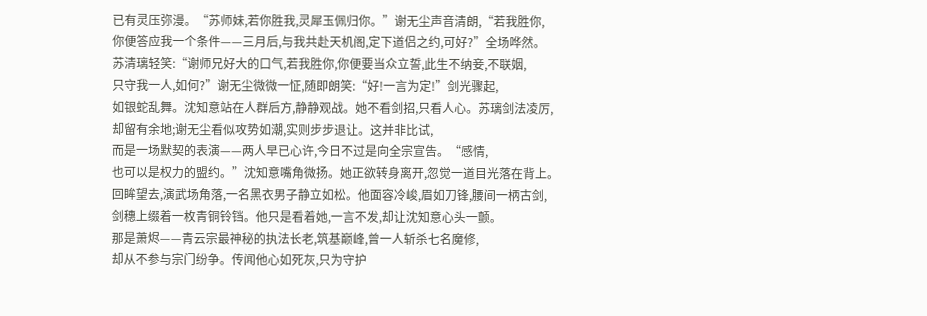已有灵压弥漫。“苏师妹,若你胜我,灵犀玉佩归你。”谢无尘声音清朗,“若我胜你,
你便答应我一个条件——三月后,与我共赴天机阁,定下道侣之约,可好?”全场哗然。
苏清璃轻笑:“谢师兄好大的口气,若我胜你,你便要当众立誓,此生不纳妾,不联姻,
只守我一人,如何?”谢无尘微微一怔,随即朗笑:“好!一言为定!”剑光骤起,
如银蛇乱舞。沈知意站在人群后方,静静观战。她不看剑招,只看人心。苏璃剑法凌厉,
却留有余地;谢无尘看似攻势如潮,实则步步退让。这并非比试,
而是一场默契的表演——两人早已心许,今日不过是向全宗宣告。“感情,
也可以是权力的盟约。”沈知意嘴角微扬。她正欲转身离开,忽觉一道目光落在背上。
回眸望去,演武场角落,一名黑衣男子静立如松。他面容冷峻,眉如刀锋,腰间一柄古剑,
剑穗上缀着一枚青铜铃铛。他只是看着她,一言不发,却让沈知意心头一颤。
那是萧烬——青云宗最神秘的执法长老,筑基巅峰,曾一人斩杀七名魔修,
却从不参与宗门纷争。传闻他心如死灰,只为守护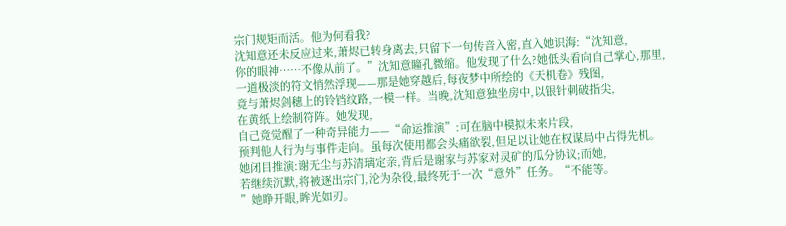宗门规矩而活。他为何看我?
沈知意还未反应过来,萧烬已转身离去,只留下一句传音入密,直入她识海:“沈知意,
你的眼神……不像从前了。”沈知意瞳孔微缩。他发现了什么?她低头看向自己掌心,那里,
一道极淡的符文悄然浮现——那是她穿越后,每夜梦中所绘的《天机卷》残图,
竟与萧烬剑穗上的铃铛纹路,一模一样。当晚,沈知意独坐房中,以银针刺破指尖,
在黄纸上绘制符阵。她发现,
自己竟觉醒了一种奇异能力——“命运推演”:可在脑中模拟未来片段,
预判他人行为与事件走向。虽每次使用都会头痛欲裂,但足以让她在权谋局中占得先机。
她闭目推演:谢无尘与苏清璃定亲,背后是谢家与苏家对灵矿的瓜分协议;而她,
若继续沉默,将被逐出宗门,沦为杂役,最终死于一次“意外”任务。“不能等。
”她睁开眼,眸光如刃。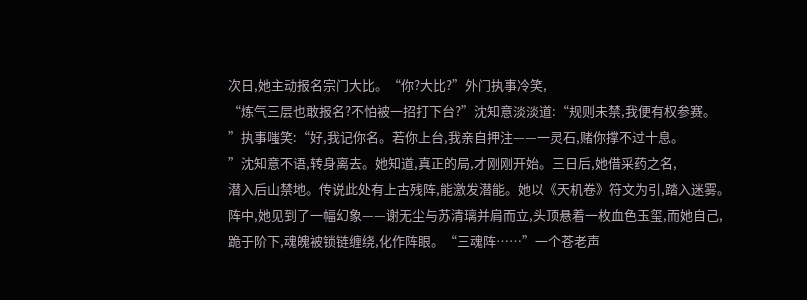次日,她主动报名宗门大比。“你?大比?”外门执事冷笑,
“炼气三层也敢报名?不怕被一招打下台?”沈知意淡淡道:“规则未禁,我便有权参赛。
”执事嗤笑:“好,我记你名。若你上台,我亲自押注——一灵石,赌你撑不过十息。
”沈知意不语,转身离去。她知道,真正的局,才刚刚开始。三日后,她借采药之名,
潜入后山禁地。传说此处有上古残阵,能激发潜能。她以《天机卷》符文为引,踏入迷雾。
阵中,她见到了一幅幻象——谢无尘与苏清璃并肩而立,头顶悬着一枚血色玉玺,而她自己,
跪于阶下,魂魄被锁链缠绕,化作阵眼。“三魂阵……”一个苍老声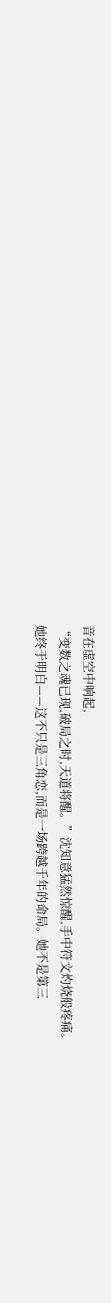音在虚空中响起,
“变数之魂已现,破局之时,天道将醒。”沈知意猛然惊醒,手中符文灼烧般疼痛。
她终于明白——这不只是三角恋,而是一场跨越千年的命局。她不是第三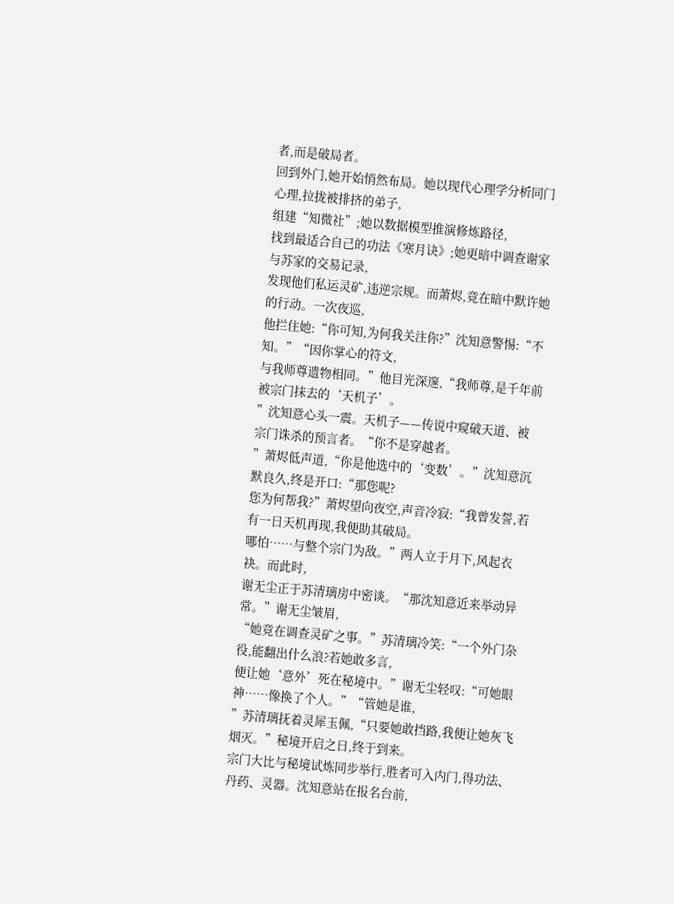者,而是破局者。
回到外门,她开始悄然布局。她以现代心理学分析同门心理,拉拢被排挤的弟子,
组建“知微社”;她以数据模型推演修炼路径,
找到最适合自己的功法《寒月诀》;她更暗中调查谢家与苏家的交易记录,
发现他们私运灵矿,违逆宗规。而萧烬,竟在暗中默许她的行动。一次夜巡,
他拦住她:“你可知,为何我关注你?”沈知意警惕:“不知。”“因你掌心的符文,
与我师尊遗物相同。”他目光深邃,“我师尊,是千年前被宗门抹去的‘天机子’。
”沈知意心头一震。天机子——传说中窥破天道、被宗门诛杀的预言者。“你不是穿越者。
”萧烬低声道,“你是他选中的‘变数’。”沈知意沉默良久,终是开口:“那您呢?
您为何帮我?”萧烬望向夜空,声音冷寂:“我曾发誓,若有一日天机再现,我便助其破局。
哪怕……与整个宗门为敌。”两人立于月下,风起衣袂。而此时,
谢无尘正于苏清璃房中密谈。“那沈知意近来举动异常。”谢无尘皱眉,
“她竟在调查灵矿之事。”苏清璃冷笑:“一个外门杂役,能翻出什么浪?若她敢多言,
便让她‘意外’死在秘境中。”谢无尘轻叹:“可她眼神……像换了个人。”“管她是谁,
”苏清璃抚着灵犀玉佩,“只要她敢挡路,我便让她灰飞烟灭。”秘境开启之日,终于到来。
宗门大比与秘境试炼同步举行,胜者可入内门,得功法、丹药、灵器。沈知意站在报名台前,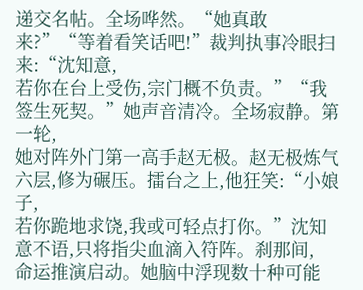递交名帖。全场哗然。“她真敢来?”“等着看笑话吧!”裁判执事冷眼扫来:“沈知意,
若你在台上受伤,宗门概不负责。”“我签生死契。”她声音清冷。全场寂静。第一轮,
她对阵外门第一高手赵无极。赵无极炼气六层,修为碾压。擂台之上,他狂笑:“小娘子,
若你跪地求饶,我或可轻点打你。”沈知意不语,只将指尖血滴入符阵。刹那间,
命运推演启动。她脑中浮现数十种可能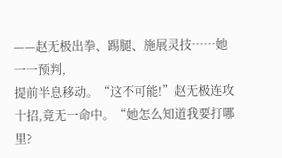——赵无极出拳、踢腿、施展灵技……她一一预判,
提前半息移动。“这不可能!”赵无极连攻十招,竟无一命中。“她怎么知道我要打哪里?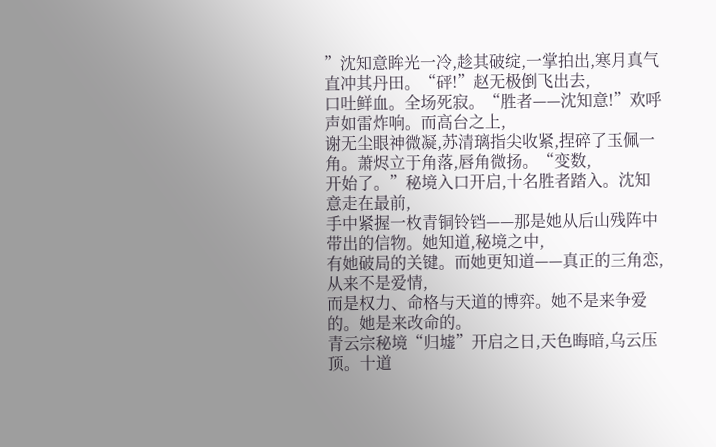”沈知意眸光一冷,趁其破绽,一掌拍出,寒月真气直冲其丹田。“砰!”赵无极倒飞出去,
口吐鲜血。全场死寂。“胜者——沈知意!”欢呼声如雷炸响。而高台之上,
谢无尘眼神微凝,苏清璃指尖收紧,捏碎了玉佩一角。萧烬立于角落,唇角微扬。“变数,
开始了。”秘境入口开启,十名胜者踏入。沈知意走在最前,
手中紧握一枚青铜铃铛——那是她从后山残阵中带出的信物。她知道,秘境之中,
有她破局的关键。而她更知道——真正的三角恋,从来不是爱情,
而是权力、命格与天道的博弈。她不是来争爱的。她是来改命的。
青云宗秘境“归墟”开启之日,天色晦暗,乌云压顶。十道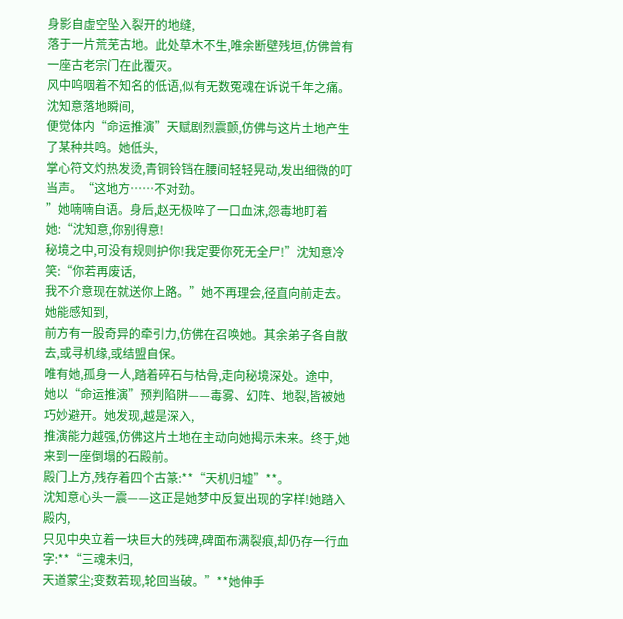身影自虚空坠入裂开的地缝,
落于一片荒芜古地。此处草木不生,唯余断壁残垣,仿佛曾有一座古老宗门在此覆灭。
风中呜咽着不知名的低语,似有无数冤魂在诉说千年之痛。沈知意落地瞬间,
便觉体内“命运推演”天赋剧烈震颤,仿佛与这片土地产生了某种共鸣。她低头,
掌心符文灼热发烫,青铜铃铛在腰间轻轻晃动,发出细微的叮当声。“这地方……不对劲。
”她喃喃自语。身后,赵无极啐了一口血沫,怨毒地盯着她:“沈知意,你别得意!
秘境之中,可没有规则护你!我定要你死无全尸!”沈知意冷笑:“你若再废话,
我不介意现在就送你上路。”她不再理会,径直向前走去。她能感知到,
前方有一股奇异的牵引力,仿佛在召唤她。其余弟子各自散去,或寻机缘,或结盟自保。
唯有她,孤身一人,踏着碎石与枯骨,走向秘境深处。途中,
她以“命运推演”预判陷阱——毒雾、幻阵、地裂,皆被她巧妙避开。她发现,越是深入,
推演能力越强,仿佛这片土地在主动向她揭示未来。终于,她来到一座倒塌的石殿前。
殿门上方,残存着四个古篆:**“天机归墟”**。
沈知意心头一震——这正是她梦中反复出现的字样!她踏入殿内,
只见中央立着一块巨大的残碑,碑面布满裂痕,却仍存一行血字:**“三魂未归,
天道蒙尘;变数若现,轮回当破。”**她伸手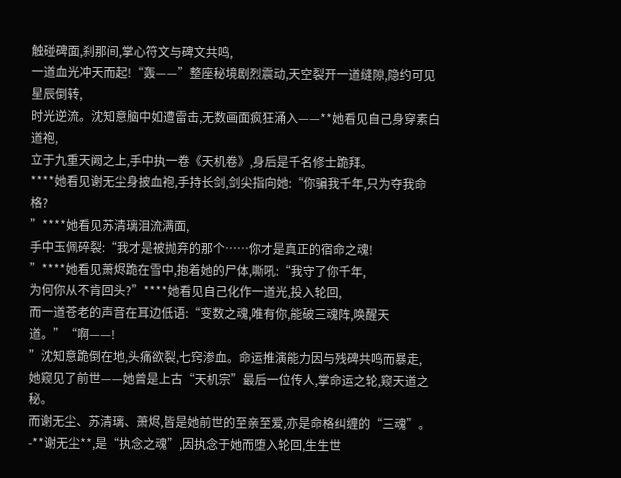触碰碑面,刹那间,掌心符文与碑文共鸣,
一道血光冲天而起!“轰——”整座秘境剧烈震动,天空裂开一道缝隙,隐约可见星辰倒转,
时光逆流。沈知意脑中如遭雷击,无数画面疯狂涌入——**她看见自己身穿素白道袍,
立于九重天阙之上,手中执一卷《天机卷》,身后是千名修士跪拜。
****她看见谢无尘身披血袍,手持长剑,剑尖指向她:“你骗我千年,只为夺我命格?
”****她看见苏清璃泪流满面,
手中玉佩碎裂:“我才是被抛弃的那个……你才是真正的宿命之魂!
”****她看见萧烬跪在雪中,抱着她的尸体,嘶吼:“我守了你千年,
为何你从不肯回头?”****她看见自己化作一道光,投入轮回,
而一道苍老的声音在耳边低语:“变数之魂,唯有你,能破三魂阵,唤醒天道。”“啊——!
”沈知意跪倒在地,头痛欲裂,七窍渗血。命运推演能力因与残碑共鸣而暴走,
她窥见了前世——她曾是上古“天机宗”最后一位传人,掌命运之轮,窥天道之秘。
而谢无尘、苏清璃、萧烬,皆是她前世的至亲至爱,亦是命格纠缠的“三魂”。
-**谢无尘**,是“执念之魂”,因执念于她而堕入轮回,生生世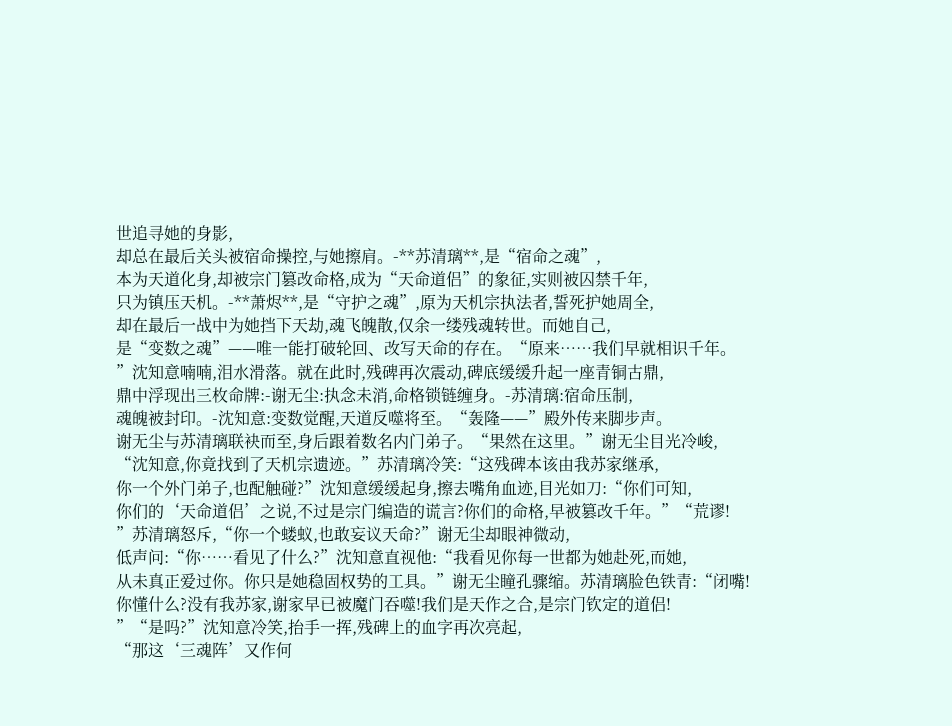世追寻她的身影,
却总在最后关头被宿命操控,与她擦肩。-**苏清璃**,是“宿命之魂”,
本为天道化身,却被宗门篡改命格,成为“天命道侣”的象征,实则被囚禁千年,
只为镇压天机。-**萧烬**,是“守护之魂”,原为天机宗执法者,誓死护她周全,
却在最后一战中为她挡下天劫,魂飞魄散,仅余一缕残魂转世。而她自己,
是“变数之魂”——唯一能打破轮回、改写天命的存在。“原来……我们早就相识千年。
”沈知意喃喃,泪水滑落。就在此时,残碑再次震动,碑底缓缓升起一座青铜古鼎,
鼎中浮现出三枚命牌:-谢无尘:执念未消,命格锁链缠身。-苏清璃:宿命压制,
魂魄被封印。-沈知意:变数觉醒,天道反噬将至。“轰隆——”殿外传来脚步声。
谢无尘与苏清璃联袂而至,身后跟着数名内门弟子。“果然在这里。”谢无尘目光冷峻,
“沈知意,你竟找到了天机宗遗迹。”苏清璃冷笑:“这残碑本该由我苏家继承,
你一个外门弟子,也配触碰?”沈知意缓缓起身,擦去嘴角血迹,目光如刀:“你们可知,
你们的‘天命道侣’之说,不过是宗门编造的谎言?你们的命格,早被篡改千年。”“荒谬!
”苏清璃怒斥,“你一个蝼蚁,也敢妄议天命?”谢无尘却眼神微动,
低声问:“你……看见了什么?”沈知意直视他:“我看见你每一世都为她赴死,而她,
从未真正爱过你。你只是她稳固权势的工具。”谢无尘瞳孔骤缩。苏清璃脸色铁青:“闭嘴!
你懂什么?没有我苏家,谢家早已被魔门吞噬!我们是天作之合,是宗门钦定的道侣!
”“是吗?”沈知意冷笑,抬手一挥,残碑上的血字再次亮起,
“那这‘三魂阵’又作何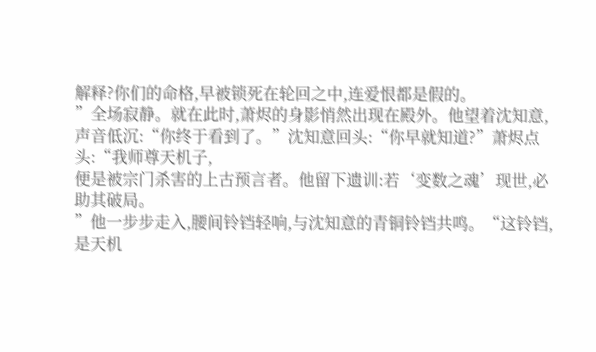解释?你们的命格,早被锁死在轮回之中,连爱恨都是假的。
”全场寂静。就在此时,萧烬的身影悄然出现在殿外。他望着沈知意,
声音低沉:“你终于看到了。”沈知意回头:“你早就知道?”萧烬点头:“我师尊天机子,
便是被宗门杀害的上古预言者。他留下遗训:若‘变数之魂’现世,必助其破局。
”他一步步走入,腰间铃铛轻响,与沈知意的青铜铃铛共鸣。“这铃铛,
是天机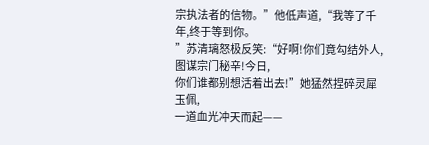宗执法者的信物。”他低声道,“我等了千年,终于等到你。
”苏清璃怒极反笑:“好啊!你们竟勾结外人,图谋宗门秘辛!今日,
你们谁都别想活着出去!”她猛然捏碎灵犀玉佩,
一道血光冲天而起——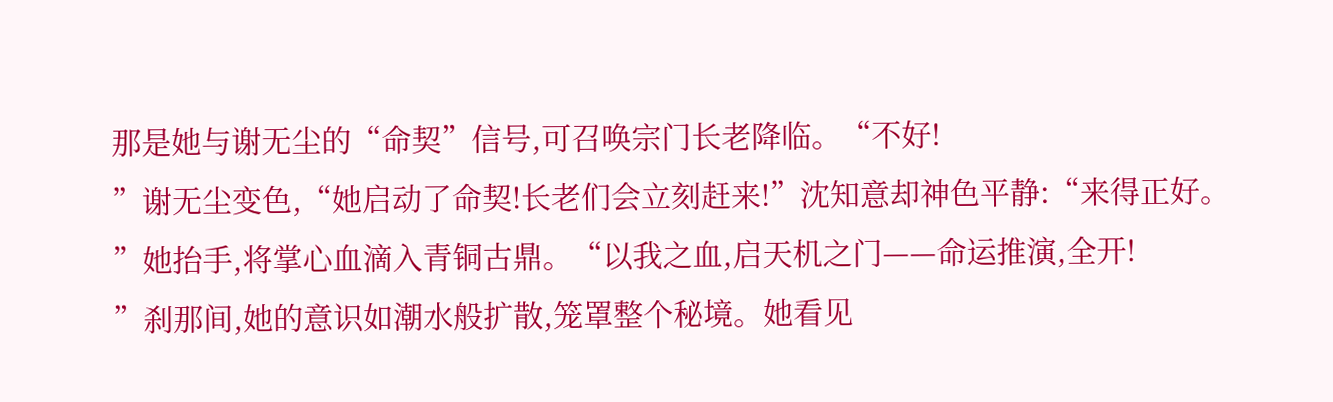那是她与谢无尘的“命契”信号,可召唤宗门长老降临。“不好!
”谢无尘变色,“她启动了命契!长老们会立刻赶来!”沈知意却神色平静:“来得正好。
”她抬手,将掌心血滴入青铜古鼎。“以我之血,启天机之门——命运推演,全开!
”刹那间,她的意识如潮水般扩散,笼罩整个秘境。她看见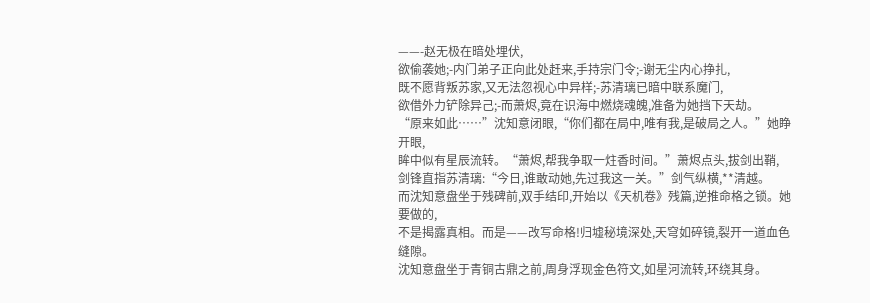——-赵无极在暗处埋伏,
欲偷袭她;-内门弟子正向此处赶来,手持宗门令;-谢无尘内心挣扎,
既不愿背叛苏家,又无法忽视心中异样;-苏清璃已暗中联系魔门,
欲借外力铲除异己;-而萧烬,竟在识海中燃烧魂魄,准备为她挡下天劫。
“原来如此……”沈知意闭眼,“你们都在局中,唯有我,是破局之人。”她睁开眼,
眸中似有星辰流转。“萧烬,帮我争取一炷香时间。”萧烬点头,拔剑出鞘,
剑锋直指苏清璃:“今日,谁敢动她,先过我这一关。”剑气纵横,**清越。
而沈知意盘坐于残碑前,双手结印,开始以《天机卷》残篇,逆推命格之锁。她要做的,
不是揭露真相。而是——改写命格!归墟秘境深处,天穹如碎镜,裂开一道血色缝隙。
沈知意盘坐于青铜古鼎之前,周身浮现金色符文,如星河流转,环绕其身。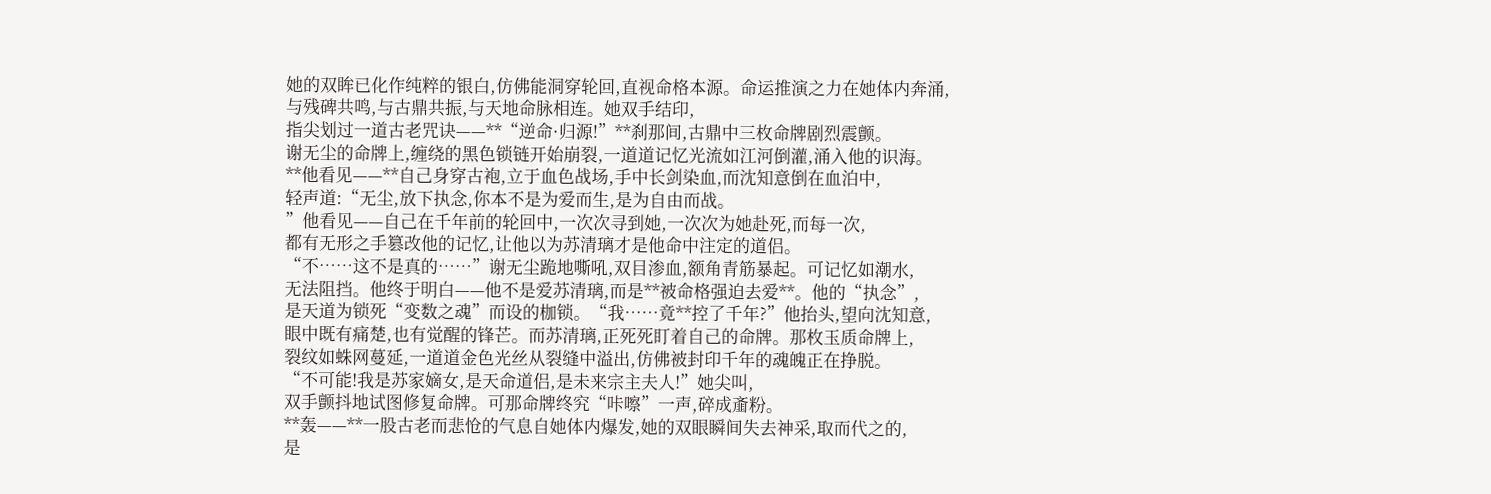她的双眸已化作纯粹的银白,仿佛能洞穿轮回,直视命格本源。命运推演之力在她体内奔涌,
与残碑共鸣,与古鼎共振,与天地命脉相连。她双手结印,
指尖划过一道古老咒诀——**“逆命·归源!”**刹那间,古鼎中三枚命牌剧烈震颤。
谢无尘的命牌上,缠绕的黑色锁链开始崩裂,一道道记忆光流如江河倒灌,涌入他的识海。
**他看见——**自己身穿古袍,立于血色战场,手中长剑染血,而沈知意倒在血泊中,
轻声道:“无尘,放下执念,你本不是为爱而生,是为自由而战。
”他看见——自己在千年前的轮回中,一次次寻到她,一次次为她赴死,而每一次,
都有无形之手篡改他的记忆,让他以为苏清璃才是他命中注定的道侣。
“不……这不是真的……”谢无尘跪地嘶吼,双目渗血,额角青筋暴起。可记忆如潮水,
无法阻挡。他终于明白——他不是爱苏清璃,而是**被命格强迫去爱**。他的“执念”,
是天道为锁死“变数之魂”而设的枷锁。“我……竟**控了千年?”他抬头,望向沈知意,
眼中既有痛楚,也有觉醒的锋芒。而苏清璃,正死死盯着自己的命牌。那枚玉质命牌上,
裂纹如蛛网蔓延,一道道金色光丝从裂缝中溢出,仿佛被封印千年的魂魄正在挣脱。
“不可能!我是苏家嫡女,是天命道侣,是未来宗主夫人!”她尖叫,
双手颤抖地试图修复命牌。可那命牌终究“咔嚓”一声,碎成齑粉。
**轰——**一股古老而悲怆的气息自她体内爆发,她的双眼瞬间失去神采,取而代之的,
是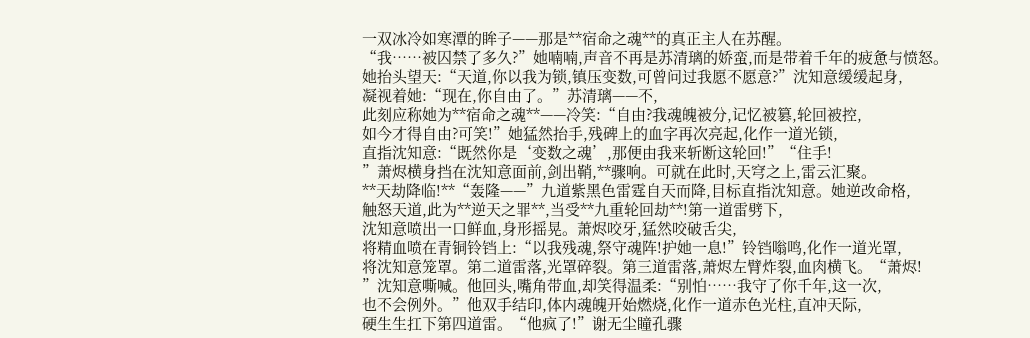一双冰冷如寒潭的眸子——那是**宿命之魂**的真正主人在苏醒。
“我……被囚禁了多久?”她喃喃,声音不再是苏清璃的娇蛮,而是带着千年的疲惫与愤怒。
她抬头望天:“天道,你以我为锁,镇压变数,可曾问过我愿不愿意?”沈知意缓缓起身,
凝视着她:“现在,你自由了。”苏清璃——不,
此刻应称她为**宿命之魂**——冷笑:“自由?我魂魄被分,记忆被篡,轮回被控,
如今才得自由?可笑!”她猛然抬手,残碑上的血字再次亮起,化作一道光锁,
直指沈知意:“既然你是‘变数之魂’,那便由我来斩断这轮回!”“住手!
”萧烬横身挡在沈知意面前,剑出鞘,**骤响。可就在此时,天穹之上,雷云汇聚。
**天劫降临!**“轰隆——”九道紫黑色雷霆自天而降,目标直指沈知意。她逆改命格,
触怒天道,此为**逆天之罪**,当受**九重轮回劫**!第一道雷劈下,
沈知意喷出一口鲜血,身形摇晃。萧烬咬牙,猛然咬破舌尖,
将精血喷在青铜铃铛上:“以我残魂,祭守魂阵!护她一息!”铃铛嗡鸣,化作一道光罩,
将沈知意笼罩。第二道雷落,光罩碎裂。第三道雷落,萧烬左臂炸裂,血肉横飞。“萧烬!
”沈知意嘶喊。他回头,嘴角带血,却笑得温柔:“别怕……我守了你千年,这一次,
也不会例外。”他双手结印,体内魂魄开始燃烧,化作一道赤色光柱,直冲天际,
硬生生扛下第四道雷。“他疯了!”谢无尘瞳孔骤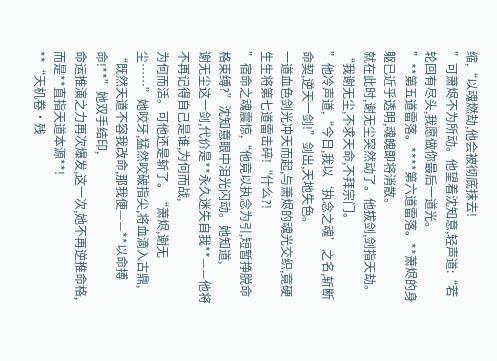缩,“以魂燃劫,他会被彻底抹去!
”可萧烬不为所动。他望着沈知意,轻声道:“若轮回有尽头,我愿做你最后一道光。
”**第五道雷落。****第六道雷落。**萧烬的身躯已近乎透明,魂魄即将消散。
就在此时,谢无尘突然动了。他拔剑,剑指天劫。“我谢无尘,不求天命,不拜宗门。
”他冷声道,“今日,我以‘执念之魂’之名,斩断命契,逆天一剑!”剑出,天地失色。
一道血色剑光冲天而起,与萧烬的魂光交织,竟硬生生将第七道雷击碎!“什么?!
”宿命之魂震惊,“他竟以执念为引,短暂挣脱命格束缚?”沈知意眼中泪光闪动。她知道,
谢无尘这一剑,代价是**永久迷失自我**——他将不再记得自己是谁,为何而战,
为何而活。可他还是斩了。“萧烬,谢无尘……”她咬牙,猛然咬破指尖,将血滴入古鼎,
“既然天道不容我改命,那我便——**以命搏命!**”她双手结印,
命运推演之力再次爆发,这一次,她不再逆推命格,而是**直指天道本源**!
**“天机卷·残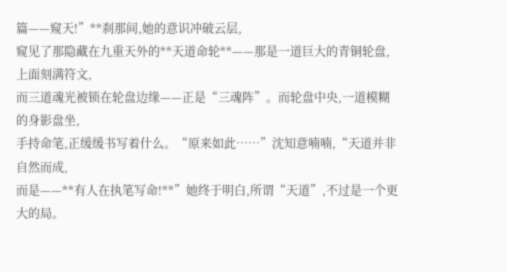篇——窥天!”**刹那间,她的意识冲破云层,
窥见了那隐藏在九重天外的**天道命轮**——那是一道巨大的青铜轮盘,上面刻满符文,
而三道魂光被锁在轮盘边缘——正是“三魂阵”。而轮盘中央,一道模糊的身影盘坐,
手持命笔,正缓缓书写着什么。“原来如此……”沈知意喃喃,“天道并非自然而成,
而是——**有人在执笔写命!**”她终于明白,所谓“天道”,不过是一个更大的局。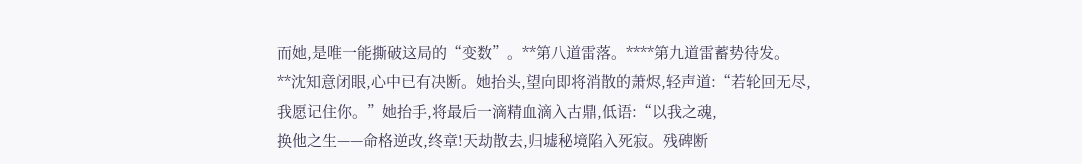而她,是唯一能撕破这局的“变数”。**第八道雷落。****第九道雷蓄势待发。
**沈知意闭眼,心中已有决断。她抬头,望向即将消散的萧烬,轻声道:“若轮回无尽,
我愿记住你。”她抬手,将最后一滴精血滴入古鼎,低语:“以我之魂,
换他之生——命格逆改,终章!天劫散去,归墟秘境陷入死寂。残碑断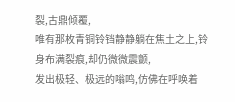裂,古鼎倾覆,
唯有那枚青铜铃铛静静躺在焦土之上,铃身布满裂痕,却仍微微震颤,
发出极轻、极远的嗡鸣,仿佛在呼唤着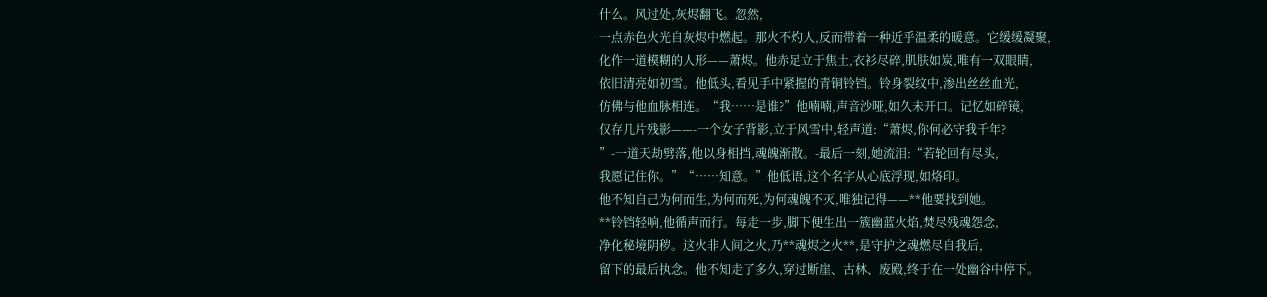什么。风过处,灰烬翻飞。忽然,
一点赤色火光自灰烬中燃起。那火不灼人,反而带着一种近乎温柔的暖意。它缓缓凝聚,
化作一道模糊的人形——萧烬。他赤足立于焦土,衣衫尽碎,肌肤如炭,唯有一双眼睛,
依旧清亮如初雪。他低头,看见手中紧握的青铜铃铛。铃身裂纹中,渗出丝丝血光,
仿佛与他血脉相连。“我……是谁?”他喃喃,声音沙哑,如久未开口。记忆如碎镜,
仅存几片残影——-一个女子背影,立于风雪中,轻声道:“萧烬,你何必守我千年?
”-一道天劫劈落,他以身相挡,魂魄渐散。-最后一刻,她流泪:“若轮回有尽头,
我愿记住你。”“……知意。”他低语,这个名字从心底浮现,如烙印。
他不知自己为何而生,为何而死,为何魂魄不灭,唯独记得——**他要找到她。
**铃铛轻响,他循声而行。每走一步,脚下便生出一簇幽蓝火焰,焚尽残魂怨念,
净化秘境阴秽。这火非人间之火,乃**魂烬之火**,是守护之魂燃尽自我后,
留下的最后执念。他不知走了多久,穿过断崖、古林、废殿,终于在一处幽谷中停下。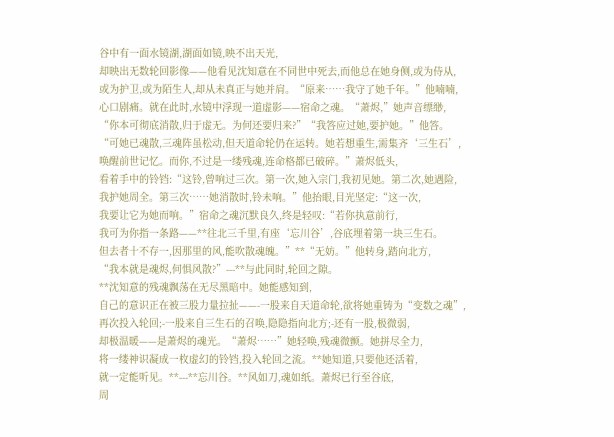谷中有一面水镜湖,湖面如镜,映不出天光,
却映出无数轮回影像——他看见沈知意在不同世中死去,而他总在她身侧,或为侍从,
或为护卫,或为陌生人,却从未真正与她并肩。“原来……我守了她千年。”他喃喃,
心口剧痛。就在此时,水镜中浮现一道虚影——宿命之魂。“萧烬,”她声音缥缈,
“你本可彻底消散,归于虚无。为何还要归来?”“我答应过她,要护她。”他答。
“可她已魂散,三魂阵虽松动,但天道命轮仍在运转。她若想重生,需集齐‘三生石’,
唤醒前世记忆。而你,不过是一缕残魂,连命格都已破碎。”萧烬低头,
看着手中的铃铛:“这铃,曾响过三次。第一次,她入宗门,我初见她。第二次,她遇险,
我护她周全。第三次……她消散时,铃未响。”他抬眼,目光坚定:“这一次,
我要让它为她而响。”宿命之魂沉默良久,终是轻叹:“若你执意前行,
我可为你指一条路——**往北三千里,有座‘忘川谷’,谷底埋着第一块三生石。
但去者十不存一,因那里的风,能吹散魂魄。”**“无妨。”他转身,踏向北方,
“我本就是魂烬,何惧风散?”---**与此同时,轮回之隙。
**沈知意的残魂飘荡在无尽黑暗中。她能感知到,
自己的意识正在被三股力量拉扯——-一股来自天道命轮,欲将她重铸为“变数之魂”,
再次投入轮回;-一股来自三生石的召唤,隐隐指向北方;-还有一股,极微弱,
却极温暖——是萧烬的魂光。“萧烬……”她轻唤,残魂微颤。她拼尽全力,
将一缕神识凝成一枚虚幻的铃铛,投入轮回之流。**她知道,只要他还活着,
就一定能听见。**---**忘川谷。**风如刀,魂如纸。萧烬已行至谷底,
周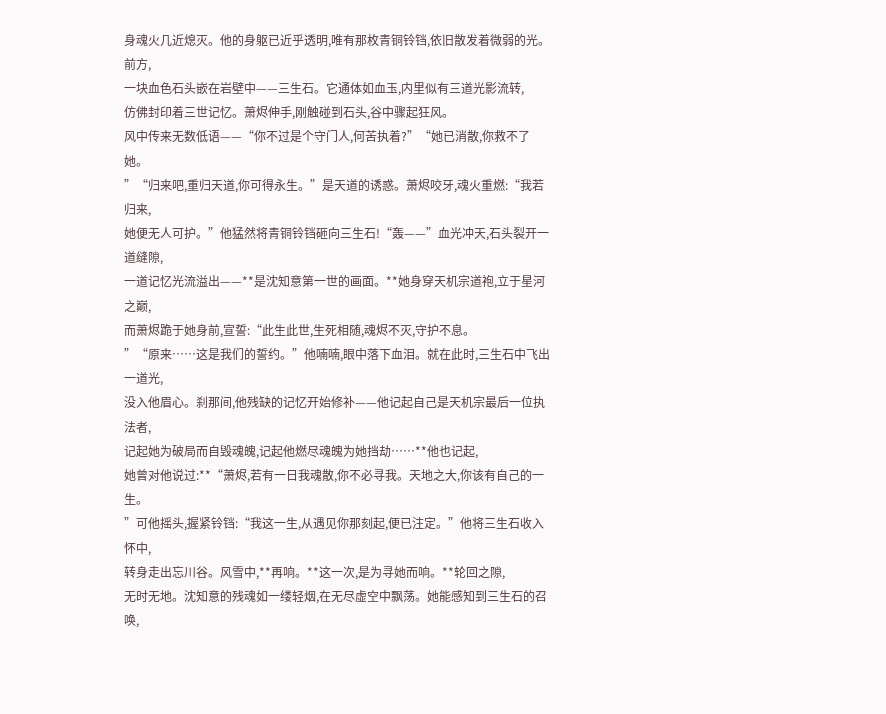身魂火几近熄灭。他的身躯已近乎透明,唯有那枚青铜铃铛,依旧散发着微弱的光。前方,
一块血色石头嵌在岩壁中——三生石。它通体如血玉,内里似有三道光影流转,
仿佛封印着三世记忆。萧烬伸手,刚触碰到石头,谷中骤起狂风。
风中传来无数低语——“你不过是个守门人,何苦执着?”“她已消散,你救不了她。
”“归来吧,重归天道,你可得永生。”是天道的诱惑。萧烬咬牙,魂火重燃:“我若归来,
她便无人可护。”他猛然将青铜铃铛砸向三生石!“轰——”血光冲天,石头裂开一道缝隙,
一道记忆光流溢出——**是沈知意第一世的画面。**她身穿天机宗道袍,立于星河之巅,
而萧烬跪于她身前,宣誓:“此生此世,生死相随,魂烬不灭,守护不息。
”“原来……这是我们的誓约。”他喃喃,眼中落下血泪。就在此时,三生石中飞出一道光,
没入他眉心。刹那间,他残缺的记忆开始修补——他记起自己是天机宗最后一位执法者,
记起她为破局而自毁魂魄,记起他燃尽魂魄为她挡劫……**他也记起,
她曾对他说过:**“萧烬,若有一日我魂散,你不必寻我。天地之大,你该有自己的一生。
”可他摇头,握紧铃铛:“我这一生,从遇见你那刻起,便已注定。”他将三生石收入怀中,
转身走出忘川谷。风雪中,**再响。**这一次,是为寻她而响。**轮回之隙,
无时无地。沈知意的残魂如一缕轻烟,在无尽虚空中飘荡。她能感知到三生石的召唤,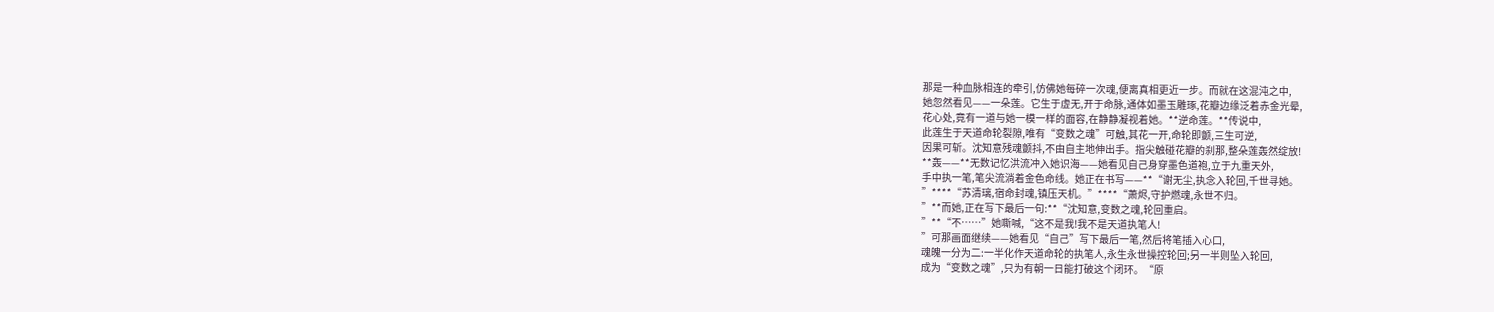那是一种血脉相连的牵引,仿佛她每碎一次魂,便离真相更近一步。而就在这混沌之中,
她忽然看见——一朵莲。它生于虚无,开于命脉,通体如墨玉雕琢,花瓣边缘泛着赤金光晕,
花心处,竟有一道与她一模一样的面容,在静静凝视着她。**逆命莲。**传说中,
此莲生于天道命轮裂隙,唯有“变数之魂”可触,其花一开,命轮即颤,三生可逆,
因果可斩。沈知意残魂颤抖,不由自主地伸出手。指尖触碰花瓣的刹那,整朵莲轰然绽放!
**轰——**无数记忆洪流冲入她识海——她看见自己身穿墨色道袍,立于九重天外,
手中执一笔,笔尖流淌着金色命线。她正在书写——**“谢无尘,执念入轮回,千世寻她。
”****“苏清璃,宿命封魂,镇压天机。”****“萧烬,守护燃魂,永世不归。
”**而她,正在写下最后一句:**“沈知意,变数之魂,轮回重启。
”**“不……”她嘶喊,“这不是我!我不是天道执笔人!
”可那画面继续——她看见“自己”写下最后一笔,然后将笔插入心口,
魂魄一分为二:一半化作天道命轮的执笔人,永生永世操控轮回;另一半则坠入轮回,
成为“变数之魂”,只为有朝一日能打破这个闭环。“原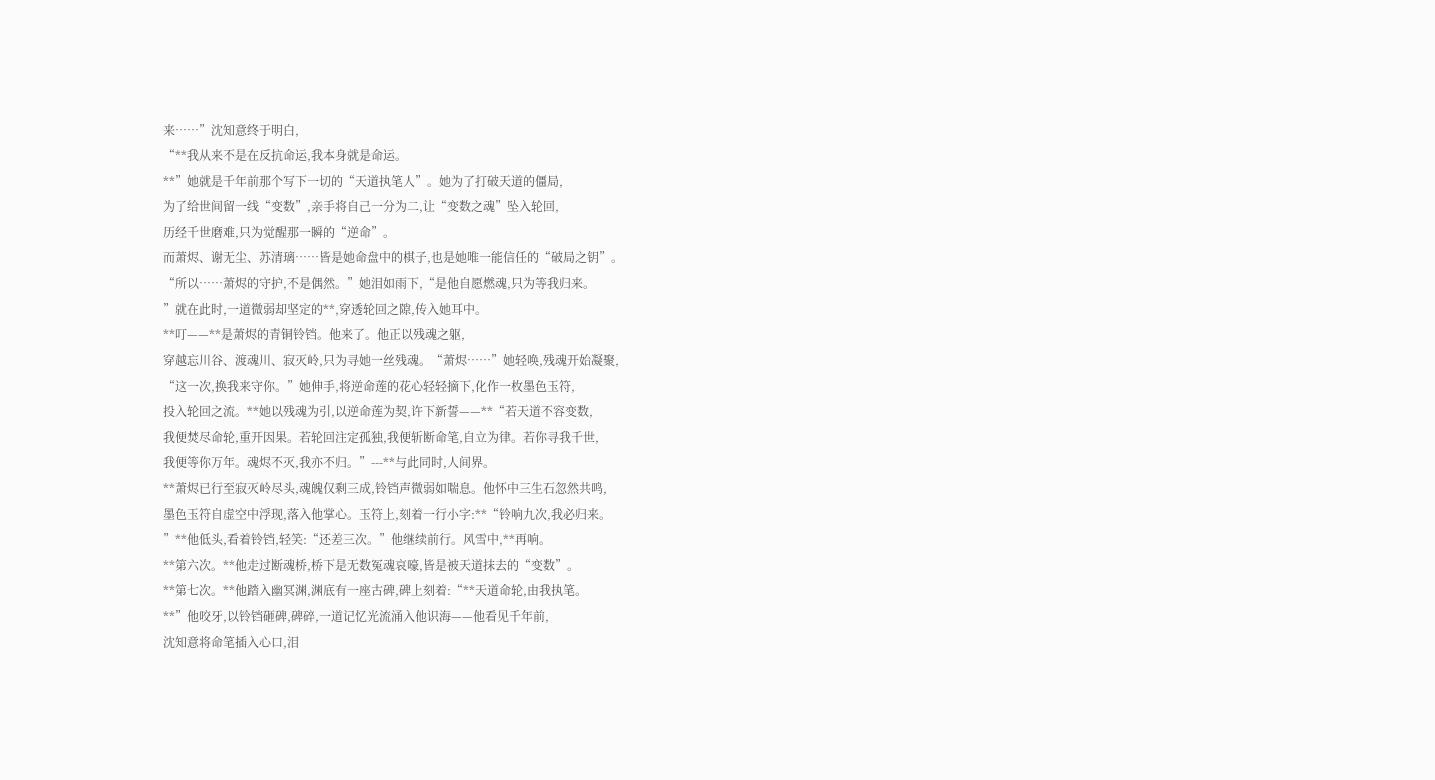来……”沈知意终于明白,
“**我从来不是在反抗命运,我本身就是命运。
**”她就是千年前那个写下一切的“天道执笔人”。她为了打破天道的僵局,
为了给世间留一线“变数”,亲手将自己一分为二,让“变数之魂”坠入轮回,
历经千世磨难,只为觉醒那一瞬的“逆命”。
而萧烬、谢无尘、苏清璃……皆是她命盘中的棋子,也是她唯一能信任的“破局之钥”。
“所以……萧烬的守护,不是偶然。”她泪如雨下,“是他自愿燃魂,只为等我归来。
”就在此时,一道微弱却坚定的**,穿透轮回之隙,传入她耳中。
**叮——**是萧烬的青铜铃铛。他来了。他正以残魂之躯,
穿越忘川谷、渡魂川、寂灭岭,只为寻她一丝残魂。“萧烬……”她轻唤,残魂开始凝聚,
“这一次,换我来守你。”她伸手,将逆命莲的花心轻轻摘下,化作一枚墨色玉符,
投入轮回之流。**她以残魂为引,以逆命莲为契,许下新誓——**“若天道不容变数,
我便焚尽命轮,重开因果。若轮回注定孤独,我便斩断命笔,自立为律。若你寻我千世,
我便等你万年。魂烬不灭,我亦不归。”---**与此同时,人间界。
**萧烬已行至寂灭岭尽头,魂魄仅剩三成,铃铛声微弱如喘息。他怀中三生石忽然共鸣,
墨色玉符自虚空中浮现,落入他掌心。玉符上,刻着一行小字:**“铃响九次,我必归来。
”**他低头,看着铃铛,轻笑:“还差三次。”他继续前行。风雪中,**再响。
**第六次。**他走过断魂桥,桥下是无数冤魂哀嚎,皆是被天道抹去的“变数”。
**第七次。**他踏入幽冥渊,渊底有一座古碑,碑上刻着:“**天道命轮,由我执笔。
**”他咬牙,以铃铛砸碑,碑碎,一道记忆光流涌入他识海——他看见千年前,
沈知意将命笔插入心口,泪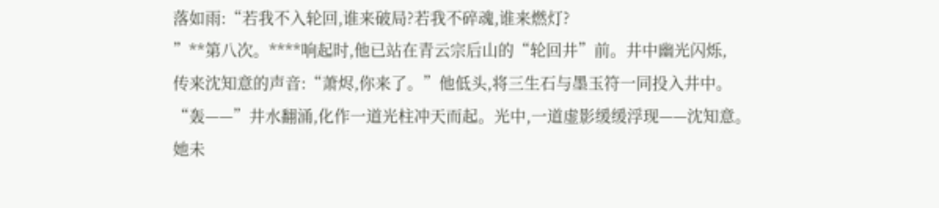落如雨:“若我不入轮回,谁来破局?若我不碎魂,谁来燃灯?
”**第八次。****响起时,他已站在青云宗后山的“轮回井”前。井中幽光闪烁,
传来沈知意的声音:“萧烬,你来了。”他低头,将三生石与墨玉符一同投入井中。
“轰——”井水翻涌,化作一道光柱冲天而起。光中,一道虚影缓缓浮现——沈知意。
她未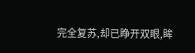完全复苏,却已睁开双眼,眸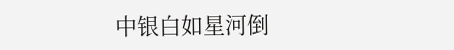中银白如星河倒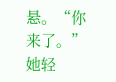悬。“你来了。”她轻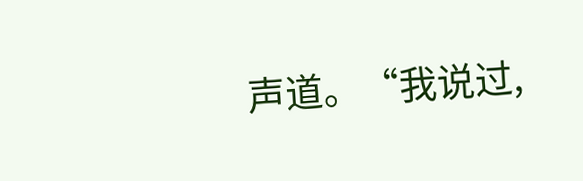声道。“我说过,